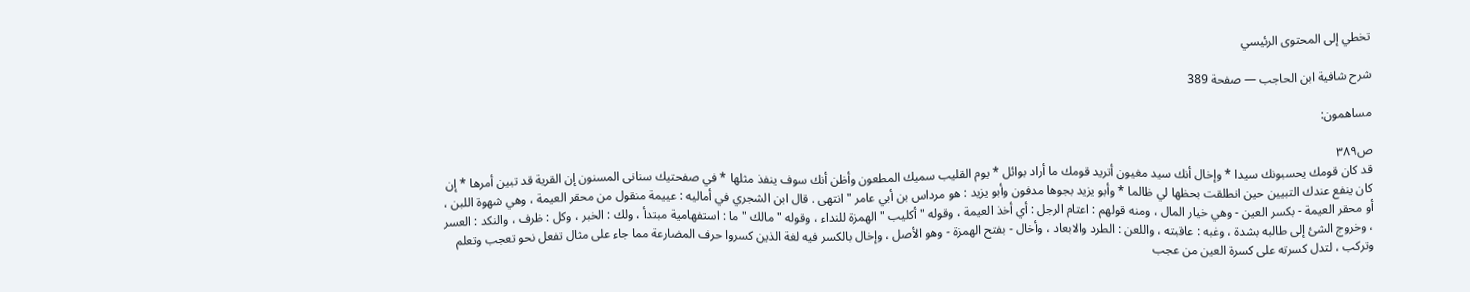تخطي إلى المحتوى الرئيسي

شرح شافية ابن الحاجب — صفحة 389

مساهمون:

ص٣٨٩
قد كان قومك يحسبونك سيدا * وإخال أنك سيد مغيون أتريد قومك ما أراد بوائل * يوم القليب سميك المطعون وأظن أنك سوف ينفذ مثلها * في صفحتيك سنانى المسنون إن القرية قد تبين أمرها * إن كان ينفع عندك التبيين حين انطلقت بحظها لي ظالما * وأبو يزيد بجوها مدفون وأبو يزيد : هو مرداس بن أبي عامر " انتهى . قال ابن الشجري في أماليه : عييمة منقول من محقر العيمة ، وهي شهوة اللبن ، أو محقر العيمة - بكسر العين - وهي خيار المال ، ومنه قولهم : اعتام الرجل : أي أخذ العيمة ، وقوله " أكليب " الهمزة للنداء ، وقوله " مالك " ما : استفهامية مبتدأ ، ولك : الخبر ، وكل : ظرف ، والنكد : العسر ، وخروج الشئ إلى طالبه بشدة ، وغبه : عاقبته ، واللعن : الطرد والابعاد ، وأخال - بفتح الهمزة - وهو الأصل ، وإخال بالكسر فيه لغة الذين كسروا حرف المضارعة مما جاء على مثال تفعل نحو تعجب وتعلم وتركب ، لتدل كسرته على كسرة العين من عجب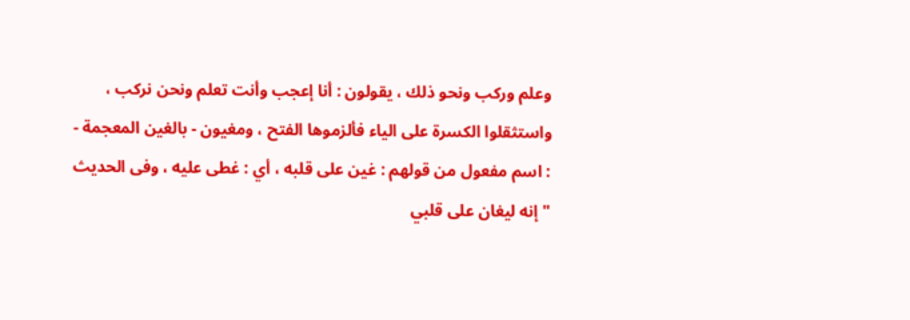وعلم وركب ونحو ذلك ، يقولون : أنا إعجب وأنت تعلم ونحن نركب ، واستثقلوا الكسرة على الياء فألزموها الفتح ، ومغيون - بالغين المعجمة - : اسم مفعول من قولهم : غين على قلبه ، أي : غطى عليه ، وفى الحديث " إنه ليغان على قلبي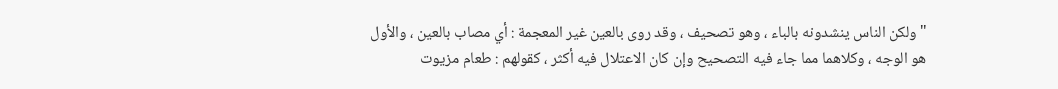" ولكن الناس ينشدونه بالباء ، وهو تصحيف ، وقد روى بالعين غير المعجمة : أي مصاب بالعين ، والأول هو الوجه ، وكلاهما مما جاء فيه التصحيح وإن كان الاعتلال فيه أكثر ، كقولهم : طعام مزيوت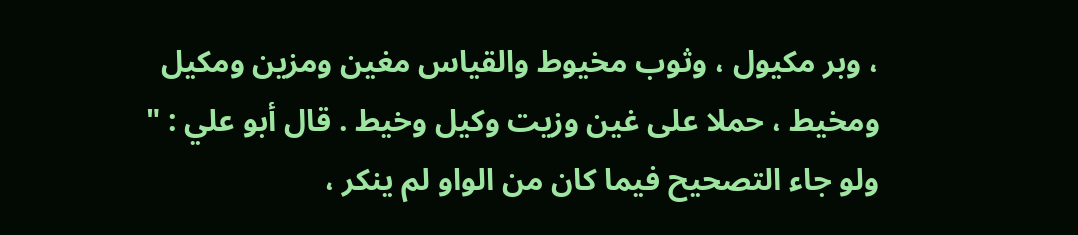، وبر مكيول ، وثوب مخيوط والقياس مغين ومزين ومكيل ومخيط ، حملا على غين وزيت وكيل وخيط . قال أبو علي : " ولو جاء التصحيح فيما كان من الواو لم ينكر ،